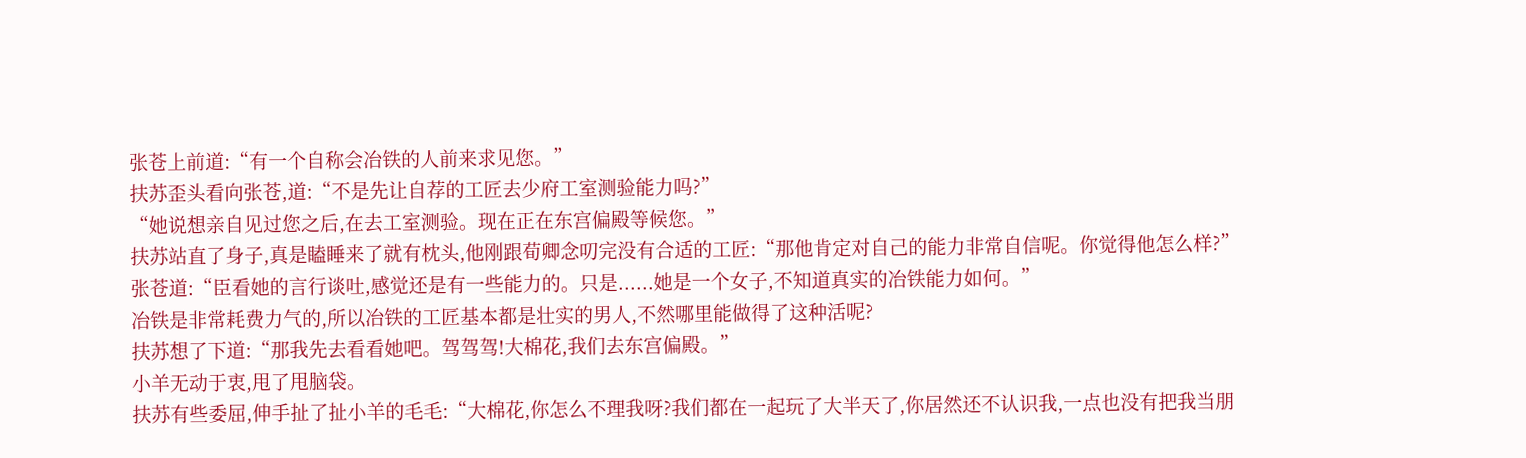张苍上前道:“有一个自称会冶铁的人前来求见您。”
扶苏歪头看向张苍,道:“不是先让自荐的工匠去少府工室测验能力吗?”
“她说想亲自见过您之后,在去工室测验。现在正在东宫偏殿等候您。”
扶苏站直了身子,真是瞌睡来了就有枕头,他刚跟荀卿念叨完没有合适的工匠:“那他肯定对自己的能力非常自信呢。你觉得他怎么样?”
张苍道:“臣看她的言行谈吐,感觉还是有一些能力的。只是......她是一个女子,不知道真实的冶铁能力如何。”
冶铁是非常耗费力气的,所以冶铁的工匠基本都是壮实的男人,不然哪里能做得了这种活呢?
扶苏想了下道:“那我先去看看她吧。驾驾驾!大棉花,我们去东宫偏殿。”
小羊无动于衷,甩了甩脑袋。
扶苏有些委屈,伸手扯了扯小羊的毛毛:“大棉花,你怎么不理我呀?我们都在一起玩了大半天了,你居然还不认识我,一点也没有把我当朋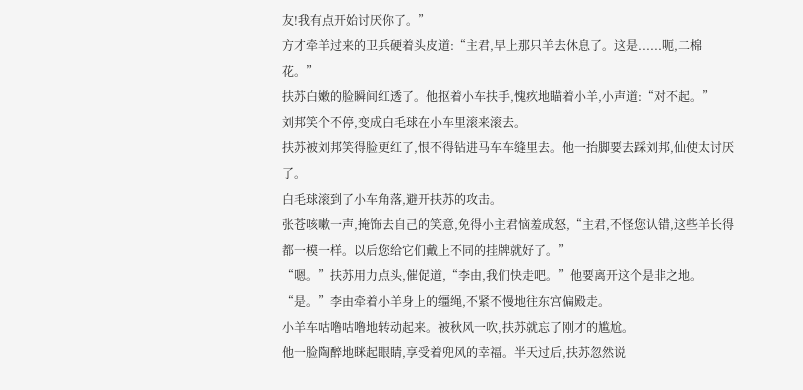友!我有点开始讨厌你了。”
方才牵羊过来的卫兵硬着头皮道:“主君,早上那只羊去休息了。这是......呃,二棉花。”
扶苏白嫩的脸瞬间红透了。他抠着小车扶手,愧疚地瞄着小羊,小声道:“对不起。”
刘邦笑个不停,变成白毛球在小车里滚来滚去。
扶苏被刘邦笑得脸更红了,恨不得钻进马车车缝里去。他一抬脚要去踩刘邦,仙使太讨厌了。
白毛球滚到了小车角落,避开扶苏的攻击。
张苍咳嗽一声,掩饰去自己的笑意,免得小主君恼羞成怒,“主君,不怪您认错,这些羊长得都一模一样。以后您给它们戴上不同的挂牌就好了。”
“嗯。”扶苏用力点头,催促道,“李由,我们快走吧。”他要离开这个是非之地。
“是。”李由牵着小羊身上的缰绳,不紧不慢地往东宫偏殿走。
小羊车咕噜咕噜地转动起来。被秋风一吹,扶苏就忘了刚才的尴尬。
他一脸陶醉地眯起眼睛,享受着兜风的幸福。半天过后,扶苏忽然说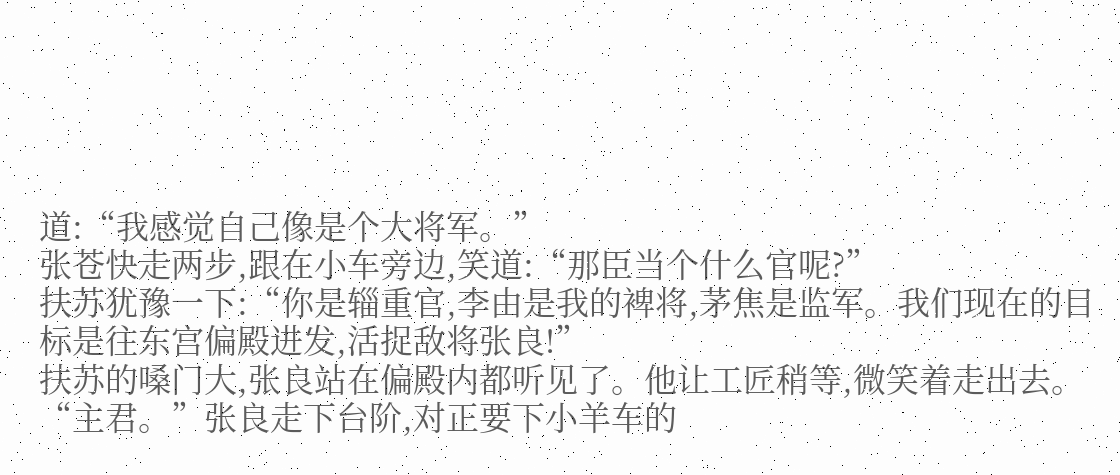道:“我感觉自己像是个大将军。”
张苍快走两步,跟在小车旁边,笑道:“那臣当个什么官呢?”
扶苏犹豫一下:“你是辎重官,李由是我的裨将,茅焦是监军。我们现在的目标是往东宫偏殿进发,活捉敌将张良!”
扶苏的嗓门大,张良站在偏殿内都听见了。他让工匠稍等,微笑着走出去。
“主君。”张良走下台阶,对正要下小羊车的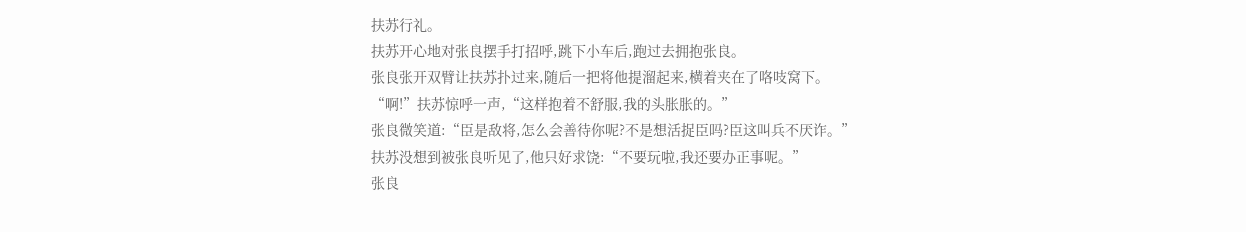扶苏行礼。
扶苏开心地对张良摆手打招呼,跳下小车后,跑过去拥抱张良。
张良张开双臂让扶苏扑过来,随后一把将他提溜起来,横着夹在了咯吱窝下。
“啊!”扶苏惊呼一声,“这样抱着不舒服,我的头胀胀的。”
张良微笑道:“臣是敌将,怎么会善待你呢?不是想活捉臣吗?臣这叫兵不厌诈。”
扶苏没想到被张良听见了,他只好求饶:“不要玩啦,我还要办正事呢。”
张良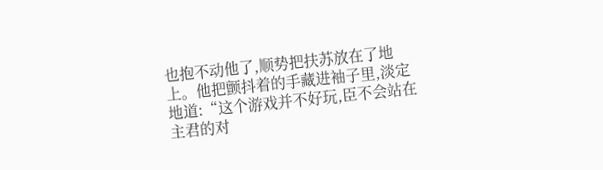也抱不动他了,顺势把扶苏放在了地上。他把颤抖着的手藏进袖子里,淡定地道:“这个游戏并不好玩,臣不会站在主君的对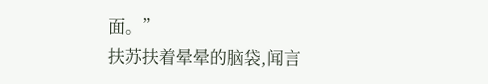面。”
扶苏扶着晕晕的脑袋,闻言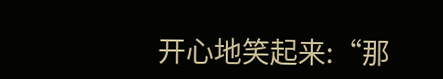开心地笑起来:“那